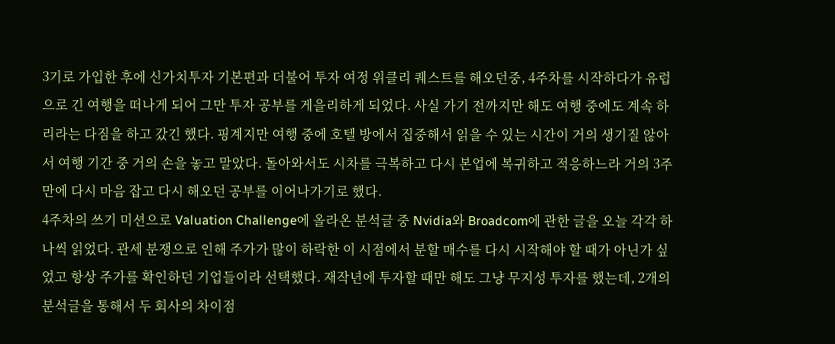3기로 가입한 후에 신가치투자 기본편과 더불어 투자 여정 위클리 퀘스트를 해오던중, 4주차를 시작하다가 유럽으로 긴 여행을 떠나게 되어 그만 투자 공부를 게을리하게 되었다. 사실 가기 전까지만 해도 여행 중에도 계속 하리라는 다짐을 하고 갔긴 했다. 핑계지만 여행 중에 호텔 방에서 집중해서 읽을 수 있는 시간이 거의 생기질 않아서 여행 기간 중 거의 손을 놓고 말았다. 돌아와서도 시차를 극복하고 다시 본업에 복귀하고 적응하느라 거의 3주만에 다시 마음 잡고 다시 해오던 공부를 이어나가기로 했다.
4주차의 쓰기 미션으로 Valuation Challenge에 올라온 분석글 중 Nvidia와 Broadcom에 관한 글을 오늘 각각 하나씩 읽었다. 관세 분쟁으로 인해 주가가 많이 하락한 이 시점에서 분할 매수를 다시 시작해야 할 때가 아닌가 싶었고 항상 주가를 확인하던 기업들이라 선택했다. 재작년에 투자할 때만 해도 그냥 무지성 투자를 했는데, 2개의 분석글을 통해서 두 회사의 차이점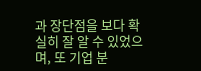과 장단점을 보다 확실히 잘 알 수 있었으며, 또 기업 분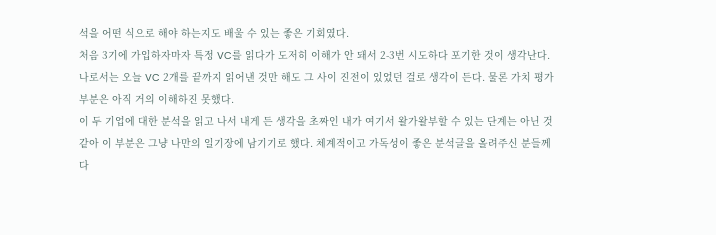석을 어떤 식으로 해야 하는지도 배울 수 있는 좋은 기회였다.
처음 3기에 가입하자마자 특정 VC를 읽다가 도저히 이해가 안 돼서 2-3번 시도하다 포기한 것이 생각난다. 나로서는 오늘 VC 2개를 끝까지 읽어낸 것만 해도 그 사이 진전이 있었던 걸로 생각이 든다. 물론 가치 평가 부분은 아직 거의 이해하진 못했다.
이 두 기업에 대한 분석을 읽고 나서 내게 든 생각을 초짜인 내가 여기서 왈가왈부할 수 있는 단계는 아닌 것 같아 이 부분은 그냥 나만의 일기장에 남기기로 했다. 체계적이고 가독성이 좋은 분석글을 올려주신 분들께 다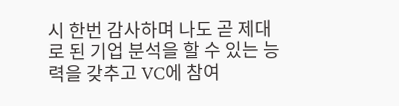시 한번 감사하며 나도 곧 제대로 된 기업 분석을 할 수 있는 능력을 갖추고 VC에 참여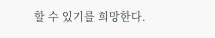할 수 있기를 희망한다.